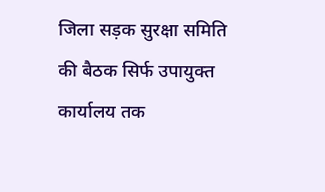जिला सड़क सुरक्षा समिति की बैठक सिर्फ उपायुक्त कार्यालय तक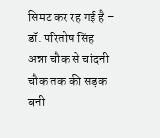सिमट कर रह गई है – डॉ. परितोष सिंह
अन्ना चौक से चांदनी चौक तक की सड़क बनी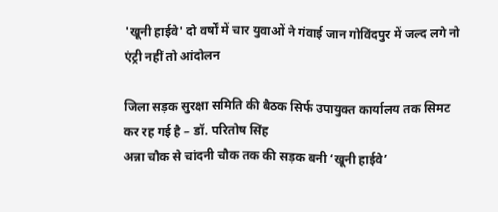'खूनी हाईवे' दो वर्षों में चार युवाओं ने गंवाई जान गोविंदपुर में जल्द लगे नो एंट्री नहीं तो आंदोलन

जिला सड़क सुरक्षा समिति की बैठक सिर्फ उपायुक्त कार्यालय तक सिमट कर रह गई है – डॉ. परितोष सिंह
अन्ना चौक से चांदनी चौक तक की सड़क बनी ‘खूनी हाईवे’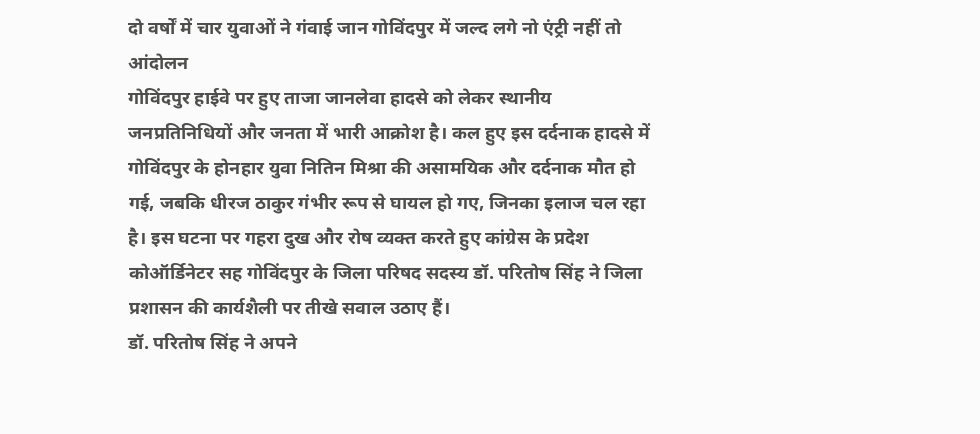दो वर्षों में चार युवाओं ने गंवाई जान गोविंदपुर में जल्द लगे नो एंट्री नहीं तो आंदोलन
गोविंदपुर हाईवे पर हुए ताजा जानलेवा हादसे को लेकर स्थानीय जनप्रतिनिधियों और जनता में भारी आक्रोश है। कल हुए इस दर्दनाक हादसे में गोविंदपुर के होनहार युवा नितिन मिश्रा की असामयिक और दर्दनाक मौत हो गई, जबकि धीरज ठाकुर गंभीर रूप से घायल हो गए, जिनका इलाज चल रहा है। इस घटना पर गहरा दुख और रोष व्यक्त करते हुए कांग्रेस के प्रदेश कोऑर्डिनेटर सह गोविंदपुर के जिला परिषद सदस्य डॉ. परितोष सिंह ने जिला प्रशासन की कार्यशैली पर तीखे सवाल उठाए हैं।
डॉ. परितोष सिंह ने अपने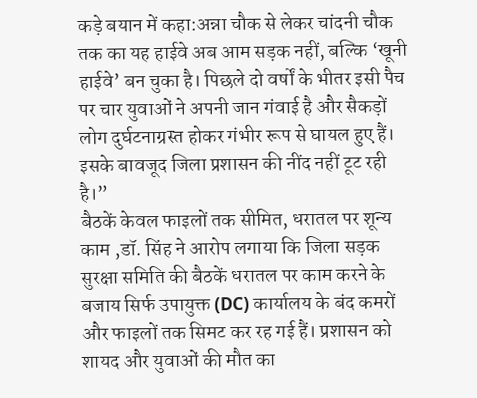कड़े बयान में कहा:अन्ना चौक से लेकर चांदनी चौक तक का यह हाईवे अब आम सड़क नहीं, बल्कि ‘खूनी हाईवे’ बन चुका है। पिछले दो वर्षों के भीतर इसी पैच पर चार युवाओं ने अपनी जान गंवाई है और सैकड़ों लोग दुर्घटनाग्रस्त होकर गंभीर रूप से घायल हुए हैं। इसके बावजूद जिला प्रशासन की नींद नहीं टूट रही है।”
बैठकें केवल फाइलों तक सीमित, धरातल पर शून्य काम ,डॉ. सिंह ने आरोप लगाया कि जिला सड़क सुरक्षा समिति की बैठकें धरातल पर काम करने के बजाय सिर्फ उपायुक्त (DC) कार्यालय के बंद कमरों और फाइलों तक सिमट कर रह गई हैं। प्रशासन को शायद और युवाओं की मौत का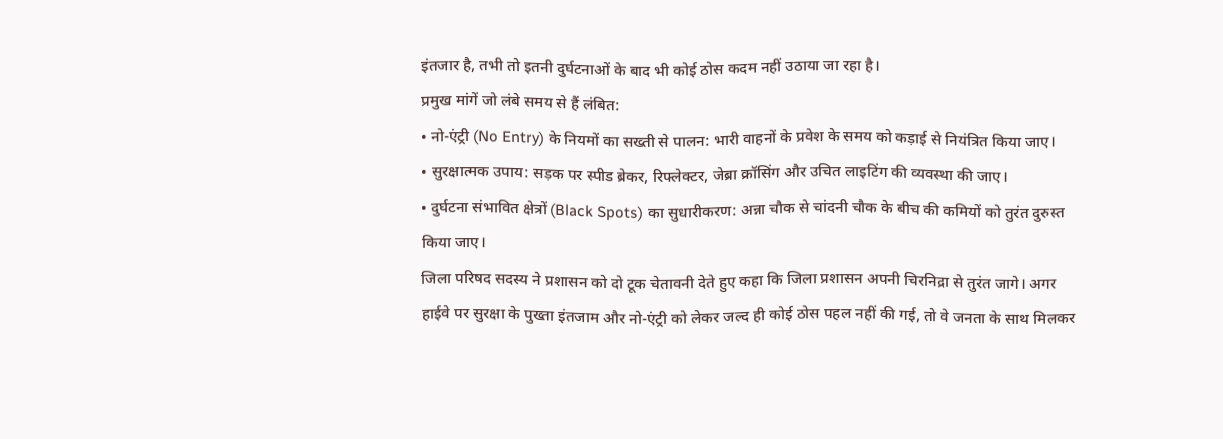इंतजार है, तभी तो इतनी दुर्घटनाओं के बाद भी कोई ठोस कदम नहीं उठाया जा रहा है।
प्रमुख मांगें जो लंबे समय से हैं लंबित:
• नो-एंट्री (No Entry) के नियमों का सख्ती से पालन: भारी वाहनों के प्रवेश के समय को कड़ाई से नियंत्रित किया जाए।
• सुरक्षात्मक उपाय: सड़क पर स्पीड ब्रेकर, रिफ्लेक्टर, जेब्रा क्रॉसिंग और उचित लाइटिंग की व्यवस्था की जाए।
• दुर्घटना संभावित क्षेत्रों (Black Spots) का सुधारीकरण: अन्ना चौक से चांदनी चौक के बीच की कमियों को तुरंत दुरुस्त किया जाए।
जिला परिषद सदस्य ने प्रशासन को दो टूक चेतावनी देते हुए कहा कि जिला प्रशासन अपनी चिरनिद्रा से तुरंत जागे। अगर हाईवे पर सुरक्षा के पुख्ता इंतजाम और नो-एंट्री को लेकर जल्द ही कोई ठोस पहल नहीं की गई, तो वे जनता के साथ मिलकर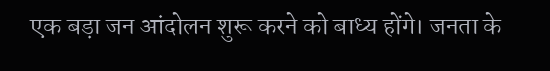एक बड़ा जन आंदोलन शुरू करने को बाध्य होंगे। जनता के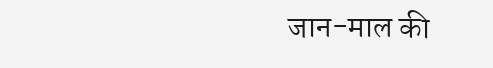जान-माल की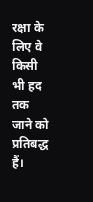रक्षा के लिए वे किसी भी हद तक जाने को प्रतिबद्ध हैं।